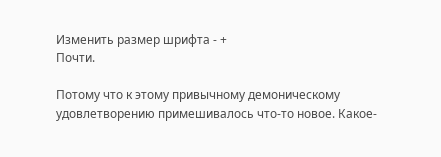Изменить размер шрифта - +
Почти.

Потому что к этому привычному демоническому удовлетворению примешивалось что-то новое. Какое-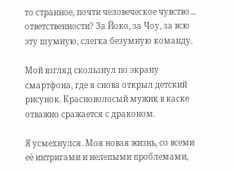то странное, почти человеческое чувство… ответственности? За Йоко, за Чоу, за всю эту шумную, слегка безумную команду.

Мой взгляд скользнул по экрану смартфона, где я снова открыл детский рисунок. Красноволосый мужик в каске отважно сражается с драконом.

Я усмехнулся. Моя новая жизнь, со всеми её интригами и нелепыми проблемами,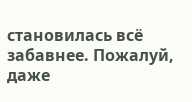становилась всё забавнее. Пожалуй, даже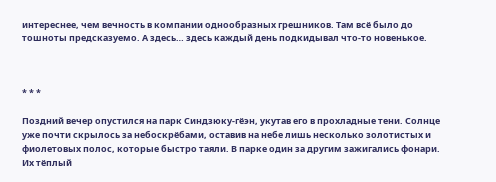интереснее, чем вечность в компании однообразных грешников. Там всё было до тошноты предсказуемо. А здесь… здесь каждый день подкидывал что-то новенькое.



* * *

Поздний вечер опустился на парк Синдзюку-гёэн, укутав его в прохладные тени. Солнце уже почти скрылось за небоскрёбами, оставив на небе лишь несколько золотистых и фиолетовых полос, которые быстро таяли. В парке один за другим зажигались фонари. Их тёплый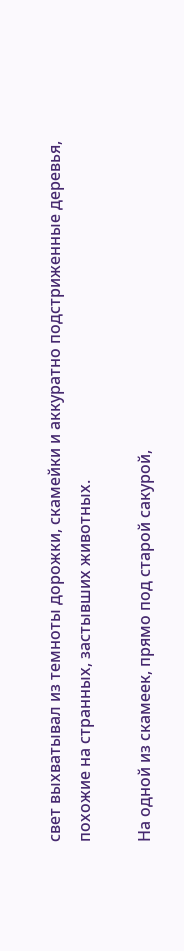свет выхватывал из темноты дорожки, скамейки и аккуратно подстриженные деревья, похожие на странных, застывших животных.

На одной из скамеек, прямо под старой сакурой,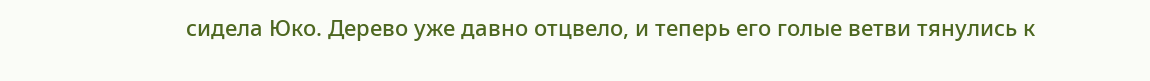сидела Юко. Дерево уже давно отцвело, и теперь его голые ветви тянулись к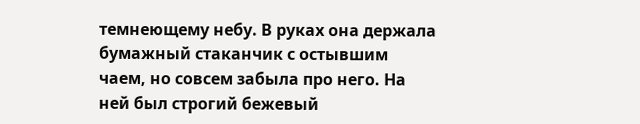темнеющему небу. В руках она держала бумажный стаканчик с остывшим чаем, но совсем забыла про него. На ней был строгий бежевый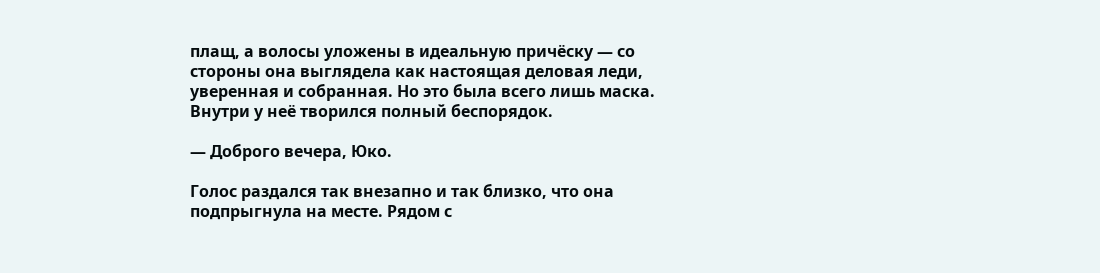плащ, а волосы уложены в идеальную причёску — со стороны она выглядела как настоящая деловая леди, уверенная и собранная. Но это была всего лишь маска. Внутри у неё творился полный беспорядок.

— Доброго вечера, Юко.

Голос раздался так внезапно и так близко, что она подпрыгнула на месте. Рядом с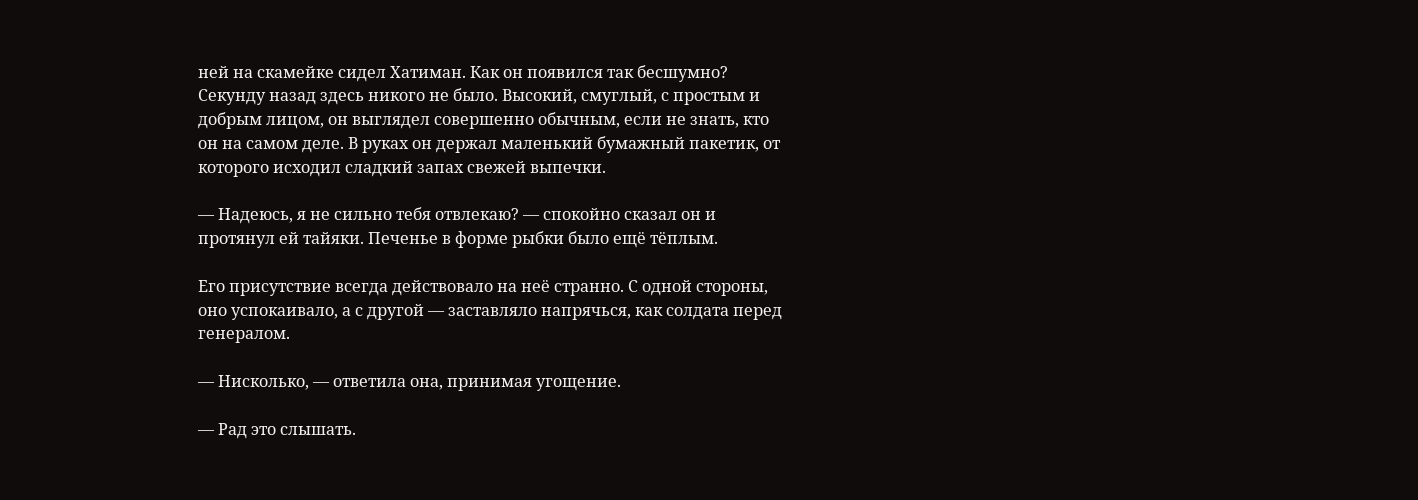ней на скамейке сидел Хатиман. Как он появился так бесшумно? Секунду назад здесь никого не было. Высокий, смуглый, с простым и добрым лицом, он выглядел совершенно обычным, если не знать, кто он на самом деле. В руках он держал маленький бумажный пакетик, от которого исходил сладкий запах свежей выпечки.

— Надеюсь, я не сильно тебя отвлекаю? — спокойно сказал он и протянул ей тайяки. Печенье в форме рыбки было ещё тёплым.

Его присутствие всегда действовало на неё странно. С одной стороны, оно успокаивало, а с другой — заставляло напрячься, как солдата перед генералом.

— Нисколько, — ответила она, принимая угощение.

— Рад это слышать.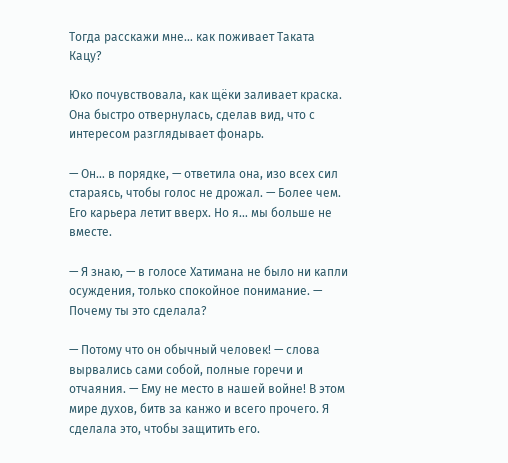Тогда расскажи мне… как поживает Таката Кацу?

Юко почувствовала, как щёки заливает краска. Она быстро отвернулась, сделав вид, что с интересом разглядывает фонарь.

— Он… в порядке, — ответила она, изо всех сил стараясь, чтобы голос не дрожал. — Более чем. Его карьера летит вверх. Но я… мы больше не вместе.

— Я знаю, — в голосе Хатимана не было ни капли осуждения, только спокойное понимание. — Почему ты это сделала?

— Потому что он обычный человек! — слова вырвались сами собой, полные горечи и отчаяния. — Ему не место в нашей войне! В этом мире духов, битв за канжо и всего прочего. Я сделала это, чтобы защитить его.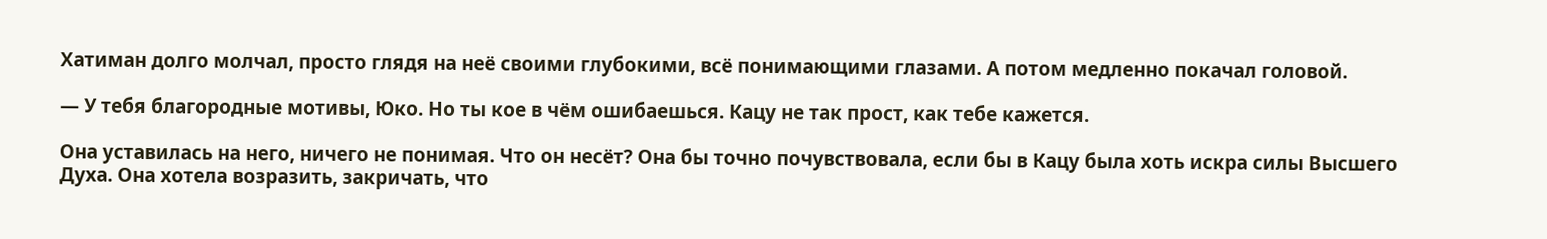Хатиман долго молчал, просто глядя на неё своими глубокими, всё понимающими глазами. А потом медленно покачал головой.

— У тебя благородные мотивы, Юко. Но ты кое в чём ошибаешься. Кацу не так прост, как тебе кажется.

Она уставилась на него, ничего не понимая. Что он несёт? Она бы точно почувствовала, если бы в Кацу была хоть искра силы Высшего Духа. Она хотела возразить, закричать, что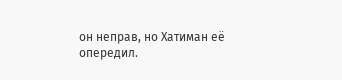он неправ, но Хатиман её опередил.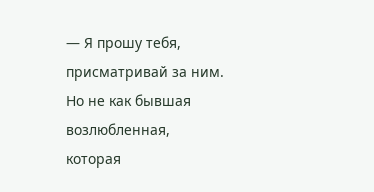— Я прошу тебя, присматривай за ним. Но не как бывшая возлюбленная, которая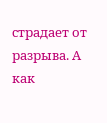страдает от разрыва. А как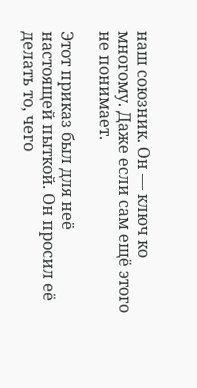наш союзник. Он — ключ ко многому. Даже если сам ещё этого не понимает.

Этот приказ был для неё настоящей пыткой. Он просил её делать то, чего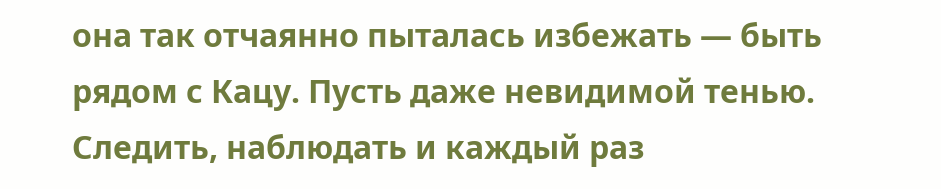она так отчаянно пыталась избежать — быть рядом с Кацу. Пусть даже невидимой тенью. Следить, наблюдать и каждый раз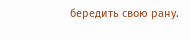бередить свою рану.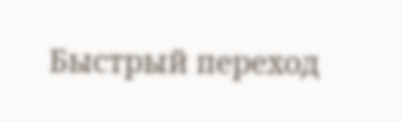Быстрый переход